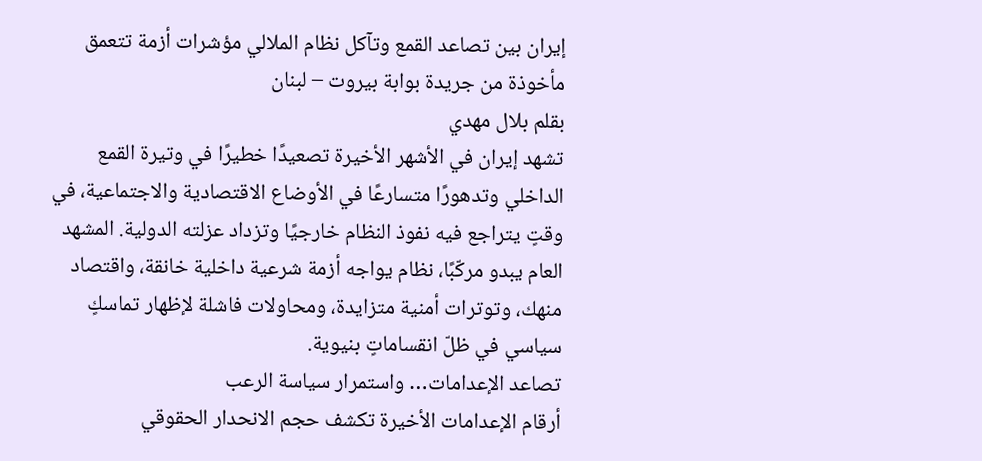إيران بين تصاعد القمع وتآكل نظام الملالي مؤشرات أزمة تتعمق
مأخوذة من جریدة بوابة بیروت – لبنان
بقلم بلال مهدي
تشهد إيران في الأشهر الأخيرة تصعيدًا خطيرًا في وتيرة القمع الداخلي وتدهورًا متسارعًا في الأوضاع الاقتصادية والاجتماعية، في وقتٍ يتراجع فيه نفوذ النظام خارجيًا وتزداد عزلته الدولية. المشهد العام يبدو مركّبًا، نظام يواجه أزمة شرعية داخلية خانقة، واقتصاد منهك، وتوترات أمنية متزايدة، ومحاولات فاشلة لإظهار تماسكٍ سياسي في ظلّ انقساماتٍ بنيوية.
تصاعد الإعدامات… واستمرار سياسة الرعب
أرقام الإعدامات الأخيرة تكشف حجم الانحدار الحقوقي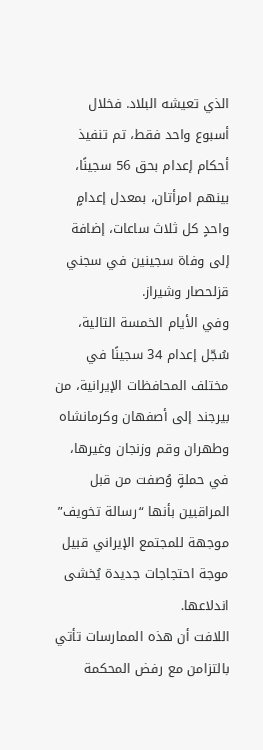الذي تعيشه البلاد. فخلال أسبوع واحد فقط، تم تنفيذ أحكام إعدام بحق 56 سجينًا، بينهم امرأتان، بمعدل إعدامٍ واحدٍ كل ثلاث ساعات، إضافة إلى وفاة سجينين في سجني قزلحصار وشيراز.
وفي الأيام الخمسة التالية، سُجّل إعدام 34 سجينًا في مختلف المحافظات الإيرانية، من بيرجند إلى أصفهان وكرمانشاه وطهران وقم وزنجان وغيرها، في حملةٍ وُصفت من قبل المراقبين بأنها “رسالة تخويف” موجهة للمجتمع الإيراني قبيل موجة احتجاجات جديدة يُخشى اندلاعها.
اللافت أن هذه الممارسات تأتي بالتزامن مع رفض المحكمة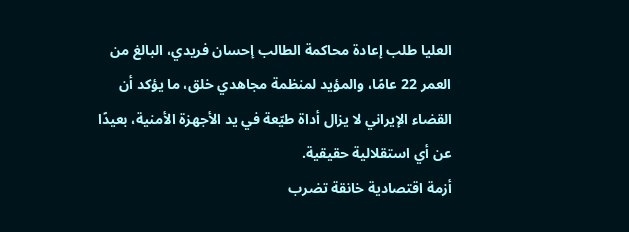العليا طلب إعادة محاكمة الطالب إحسان فريدي، البالغ من العمر 22 عامًا، والمؤيد لمنظمة مجاهدي خلق، ما يؤكد أن القضاء الإيراني لا يزال أداة طيّعة في يد الأجهزة الأمنية، بعيدًا عن أي استقلالية حقيقية.
أزمة اقتصادية خانقة تضرب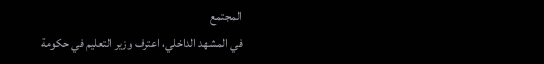المجتمع
في المشهد الداخلي، اعترف وزير التعليم في حكومة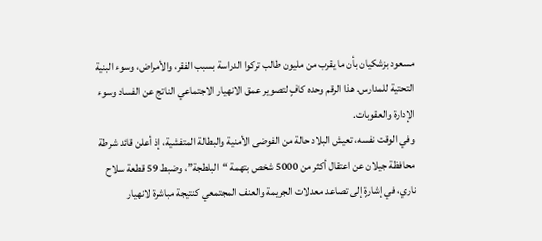مسعود بزشكيان بأن ما يقرب من مليون طالب تركوا الدراسة بسبب الفقر، والأمراض، وسوء البنية التحتية للمدارس. هذا الرقم وحده كافٍ لتصوير عمق الانهيار الاجتماعي الناتج عن الفساد وسوء الإدارة والعقوبات.
وفي الوقت نفسه، تعيش البلاد حالة من الفوضى الأمنية والبطالة المتفشية، إذ أعلن قائد شرطة محافظة جيلان عن اعتقال أكثر من 5000 شخص بتهمة “البلطجة”، وضبط 59 قطعة سلاح ناري، في إشارةٍ إلى تصاعد معدلات الجريمة والعنف المجتمعي كنتيجة مباشرة لانهيار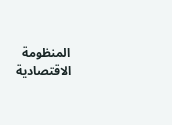المنظومة الاقتصادية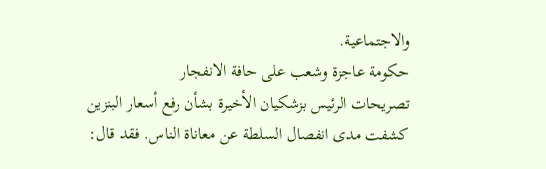والاجتماعية.
حكومة عاجزة وشعب على حافة الانفجار
تصريحات الرئيس بزشكيان الأخيرة بشأن رفع أسعار البنزين كشفت مدى انفصال السلطة عن معاناة الناس. فقد قال: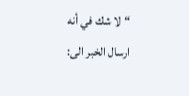“لا شك في أنه
ارسال الخبر الى: